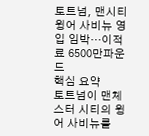토트넘, 맨시티 윙어 사비뉴 영입 임박…이적료 6500만파운드
핵심 요약
토트넘이 맨체스터 시티의 윙어 사비뉴를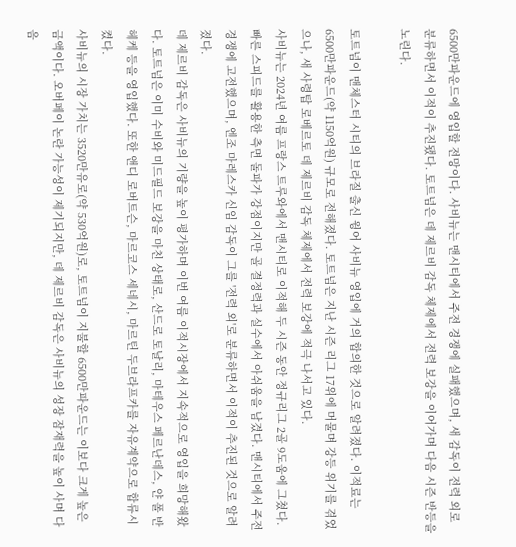6500만파운드에 영입할 전망이다. 사비뉴는 맨시티에서 주전 경쟁에 실패했으며, 새 감독이 전력 외로 분류하면서 이적이 추진됐다. 토트넘은 데 제르비 감독 체제에서 전력 보강을 이어가며 다음 시즌 반등을 노린다.

토트넘이 맨체스터 시티의 브라질 출신 윙어 사비뉴 영입에 거의 합의한 것으로 알려졌다. 이적료는 6500만파운드(약 1150억원) 규모로 전해졌다. 토트넘은 지난 시즌 리그 17위에 머물며 강등 위기를 겪었으나, 새 사령탑 로베르토 데 제르비 감독 체제에서 전력 보강에 적극 나서고 있다.
사비뉴는 2024년 여름 프랑스 트루와에서 맨시티로 이적해 두 시즌 동안 정규리그 2골 9도움에 그쳤다. 빠른 스피드를 활용한 측면 돌파가 강점이지만 골 결정력과 실수에서 아쉬움을 남겼다. 맨시티에서 주전 경쟁에 고전했으며, 엔조 마레스카 신임 감독이 그를 '전력 외'로 분류하면서 이적이 추진된 것으로 알려졌다.
데 제르비 감독은 사비뉴의 기량을 높이 평가하며 이번 여름 이적시장에서 지속적으로 영입을 희망해왔다. 토트넘은 이미 수비와 미드필드 보강을 마친 상태로, 산드로 토날리, 마테우스 페르난데스, 얀 폴 반 헤케 등을 영입했다. 또한 앤디 로버트슨, 마르코스 세네시, 마르틴 두브라프카를 자유계약으로 합류시켰다.
사비뉴의 시장 가치는 3520만유로(약 530억원)로, 토트넘이 지불할 6500만파운드는 이보다 크게 높은 금액이다. 오버페이 논란 가능성이 제기되지만, 데 제르비 감독은 사비뉴의 성장 잠재력을 높이 사며 다음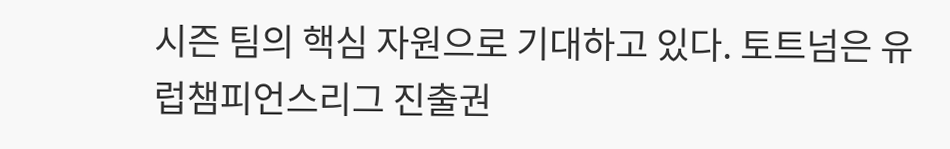시즌 팀의 핵심 자원으로 기대하고 있다. 토트넘은 유럽챔피언스리그 진출권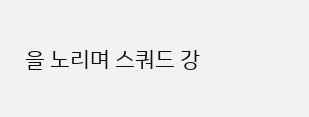을 노리며 스쿼드 강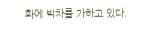화에 박차를 가하고 있다.